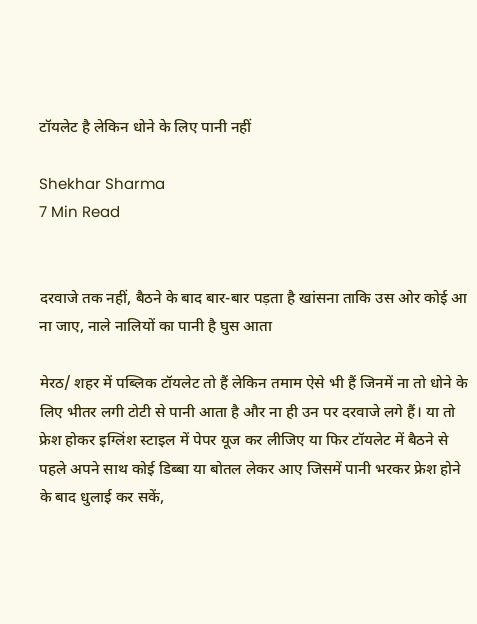टॉयलेट है लेकिन धोने के लिए पानी नहीं

Shekhar Sharma
7 Min Read


दरवाजे तक नहीं, बैठने के बाद बार-बार पड़ता है खांसना ताकि उस ओर कोई आ ना जाए, नाले नालियों का पानी है घुस आता

मेरठ/ शहर में पब्लिक टॉयलेट तो हैं लेकिन तमाम ऐसे भी हैं जिनमें ना तो धोने के लिए भीतर लगी टोटी से पानी आता है और ना ही उन पर दरवाजे लगे हैं। या तो फ्रेश होकर इग्लिंश स्टाइल में पेपर यूज कर लीजिए या फिर टॉयलेट में बैठने से पहले अपने साथ कोई डिब्बा या बोतल लेकर आए जिसमें पानी भरकर फ्रेश होने के बाद धुलाई कर सकें,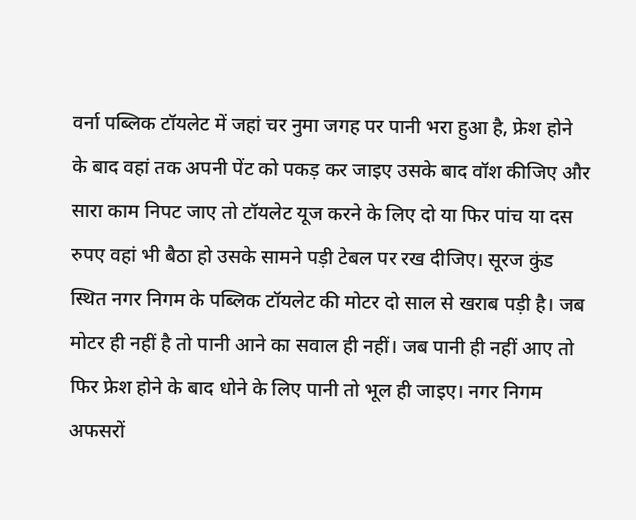वर्ना पब्लिक टॉयलेट में जहां चर नुमा जगह पर पानी भरा हुआ है, फ्रेश होने के बाद वहां तक अपनी पेंट को पकड़ कर जाइए उसके बाद वॉश कीजिए और सारा काम निपट जाए तो टॉयलेट यूज करने के लिए दो या फिर पांच या दस रुपए वहां भी बैठा हो उसके सामने पड़ी टेबल पर रख दीजिए। सूरज कुंड स्थित नगर निगम के पब्लिक टॉयलेट की मोटर दो साल से खराब पड़ी है। जब मोटर ही नहीं है तो पानी आने का सवाल ही नहीं। जब पानी ही नहीं आए तो फिर फ्रेश होने के बाद धोने के लिए पानी तो भूल ही जाइए। नगर निगम अफसरों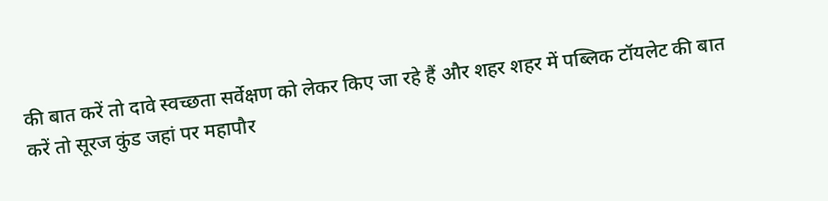की बात करें तो दावे स्वच्छता सर्वेक्षण को लेकर किए जा रहे हैं और शहर शहर में पब्लिक टॉयलेट की बात करें तो सूरज कुंड जहां पर महापौर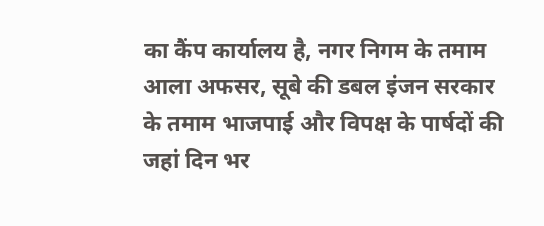का कैंप कार्यालय है, नगर निगम के तमाम आला अफसर, सूबे की डबल इंजन सरकार के तमाम भाजपाई और विपक्ष के पार्षदों की जहां दिन भर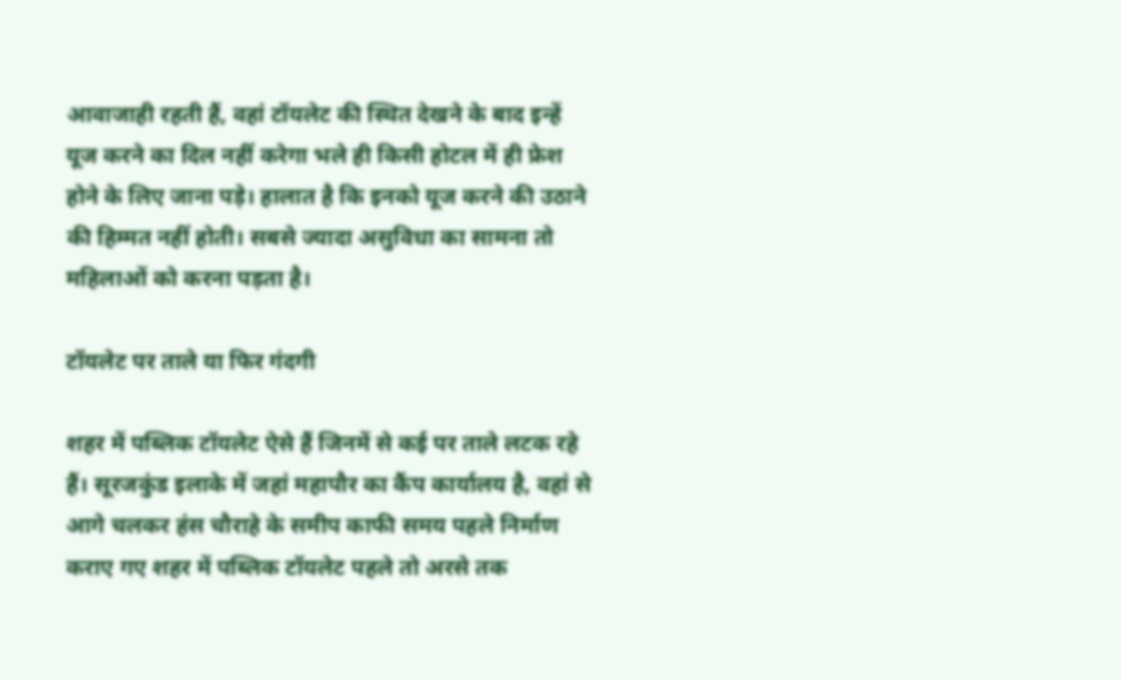आवाजाही रहती हैं, वहां टॉयलेट की स्थित देखने के बाद इन्हें यूज करने का दिल नहीं करेगा भले ही किसी होटल में ही फ्रेश होने के लिए जाना पड़े। हालात है कि इनको यूज करने की उठाने की हिम्मत नहीं होती। सबसे ज्यादा असुविधा का सामना तो महिलाओं को करना पड़ता है।

टॉयलेट पर ताले या फिर गंदगी

शहर में पब्लिक टॉयलेट ऐसे हैं जिनमें से कई पर ताले लटक रहे हैं। सूरजकुंड इलाके में जहां महापौर का कैंप कार्यालय है, वहां से आगे चलकर हंस चौराहे के समीप काफी समय पहले निर्माण कराए गए शहर में पब्लिक टॉयलेट पहले तो अरसे तक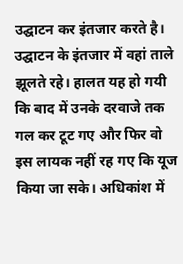उद्घाटन कर इंतजार करते है। उद्घाटन के इंतजार में वहां ताले झूलते रहे। हालत यह हो गयी कि बाद में उनके दरवाजे तक गल कर टूट गए और फिर वो इस लायक नहीं रह गए कि यूज किया जा सके। अधिकांश में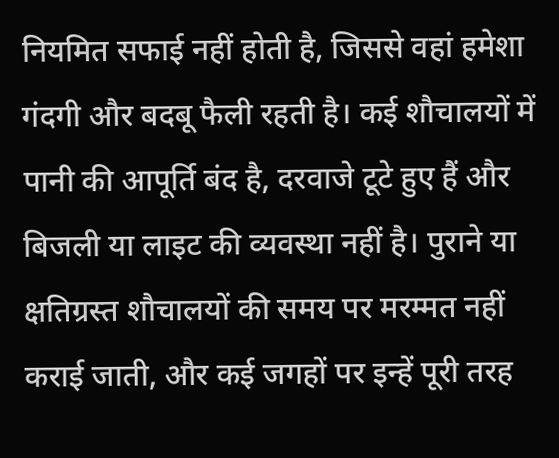नियमित सफाई नहीं होती है, जिससे वहां हमेशा गंदगी और बदबू फैली रहती है। कई शौचालयों में पानी की आपूर्ति बंद है, दरवाजे टूटे हुए हैं और बिजली या लाइट की व्यवस्था नहीं है। पुराने या क्षतिग्रस्त शौचालयों की समय पर मरम्मत नहीं कराई जाती, और कई जगहों पर इन्हें पूरी तरह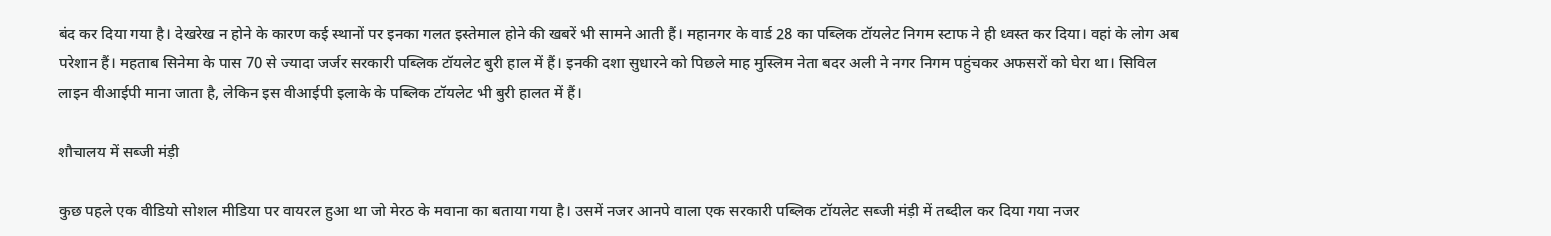बंद कर दिया गया है। देखरेख न होने के कारण कई स्थानों पर इनका गलत इस्तेमाल होने की खबरें भी सामने आती हैं। महानगर के वार्ड 28 का पब्लिक टॉयलेट निगम स्टाफ ने ही ध्वस्त कर दिया। वहां के लोग अब परेशान हैं। महताब सिनेमा के पास 70 से ज्यादा जर्जर सरकारी पब्लिक टॉयलेट बुरी हाल में हैं। इनकी दशा सुधारने को पिछले माह मुस्लिम नेता बदर अली ने नगर निगम पहुंचकर अफसरों को घेरा था। सिविल लाइन वीआईपी माना जाता है, लेकिन इस वीआईपी इलाके के पब्लिक टॉयलेट भी बुरी हालत में हैं।

शौचालय में सब्जी मंड़ी

कुछ पहले एक वीडियो सोशल मीडिया पर वायरल हुआ था जो मेरठ के मवाना का बताया गया है। उसमें नजर आनपे वाला एक सरकारी पब्लिक टॉयलेट सब्जी मंड़ी में तब्दील कर दिया गया नजर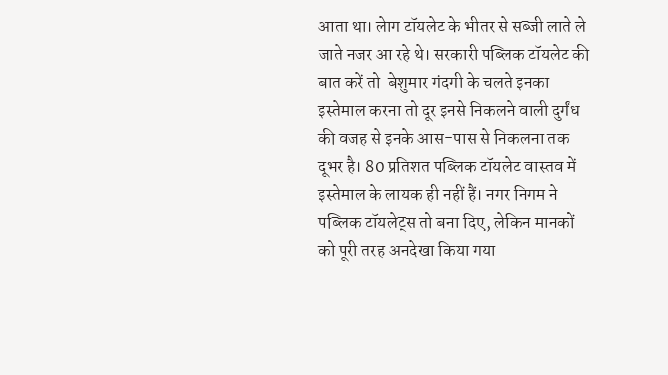आता था। लेाग टॉयलेट के भीतर से सब्जी लाते ले जाते नजर आ रहे थे। सरकारी पब्लिक टॉयलेट की बात करें तो  बेशुमार गंदगी के चलते इनका इस्तेमाल करना तो दूर इनसे निकलने वाली दुर्गंध की वजह से इनके आस-पास से निकलना तक दूभर है। 80 प्रतिशत पब्लिक टॉयलेट वास्तव में इस्तेमाल के लायक ही नहीं हैं। नगर निगम ने पब्लिक टॉयलेट्स तो बना दिए, लेकिन मानकों को पूरी तरह अनदेखा किया गया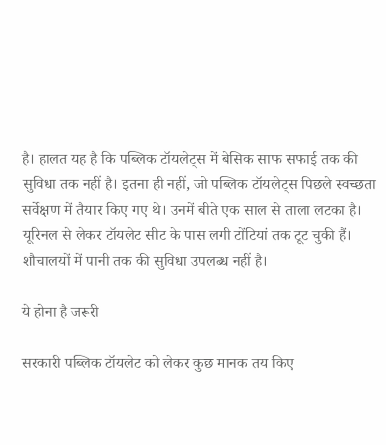है। हालत यह है कि पब्लिक टॉयलेट्स में बेसिक साफ सफाई तक की सुविधा तक नहीं है। इतना ही नहीं, जो पब्लिक टॉयलेट्स पिछले स्वच्छता सर्वेक्षण में तैयार किए गए थे। उनमें बीते एक साल से ताला लटका है। यूरिनल से लेकर टॉयलेट सीट के पास लगी टोंटियां तक टूट चुकी हैं। शौचालयों में पानी तक की सुविधा उपलब्ध नहीं है।

ये होना है जरूरी

सरकारी पब्लिक टॉयलेट को लेकर कुछ मानक तय किए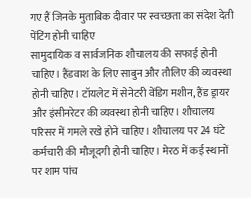गए हैं जिनके मुताबिक दीवार पर स्वच्छता का संदेश देती पेंटिंग होनी चाहिए
सामुदायिक व सार्वजनिक शौचालय की सफाई होनी चाहिए। हैंडवाश के लिए साबुन और तौलिए की व्यवस्था होनी चाहिए। टॉयलेट में सेनेटरी वेंडिग मशीन, हैंड ड्रायर और इंसीनरेटर की व्यवस्था होनी चाहिए। शौचालय परिसर में गमले रखे होने चाहिए। शौचालय पर 24 घंटे कर्मचारी की मौजूदगी होनी चाहिए। मेरठ में कई स्थानों पर शाम पांच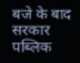बजे के बाद सरकार पब्लिक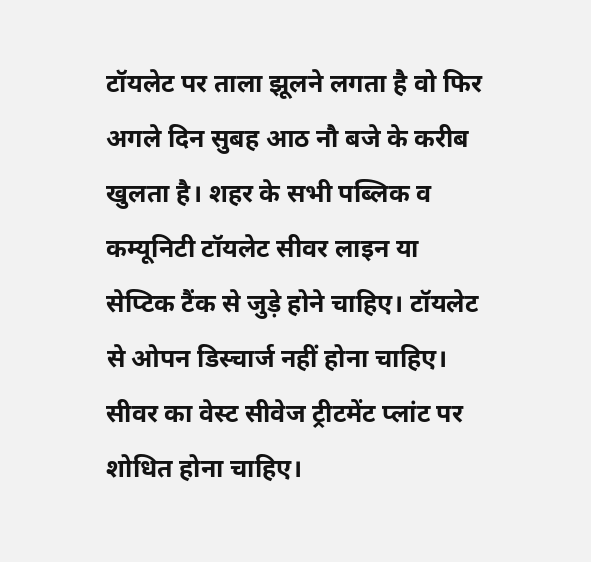टॉयलेट पर ताला झूलने लगता है वो फिर अगले दिन सुबह आठ नौ बजे के करीब खुलता है। शहर के सभी पब्लिक व कम्यूनिटी टॉयलेट सीवर लाइन या सेप्टिक टैंक से जुड़े होने चाहिए। टॉयलेट से ओपन डिस्चार्ज नहीं होना चाहिए। सीवर का वेस्ट सीवेज ट्रीटमेंट प्लांट पर शोधित होना चाहिए।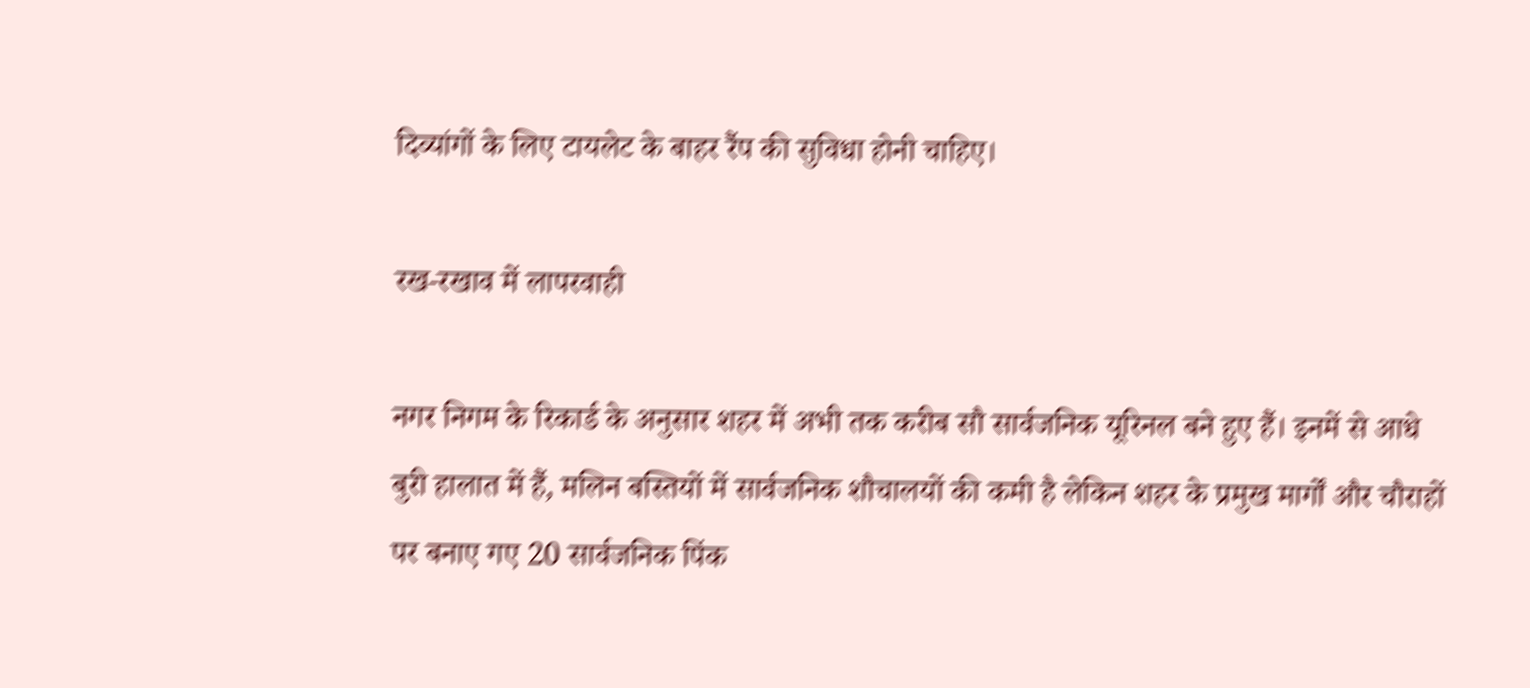दिव्यांगों के लिए टायलेट के बाहर रैंप की सुविधा होनी चाहिए।

रख-रखाव में लापरवाही

नगर निगम के रिकार्ड के अनुसार शहर में अभी तक करीब सौ सार्वजनिक यूरिनल बने हुए हैं। इनमें से आधे बुरी हालात में हैं, मलिन बस्तियों में सार्वजनिक शौचालयों की कमी है लेकिन शहर के प्रमुख मार्गों और चौराहों पर बनाए गए 20 सार्वजनिक पिंक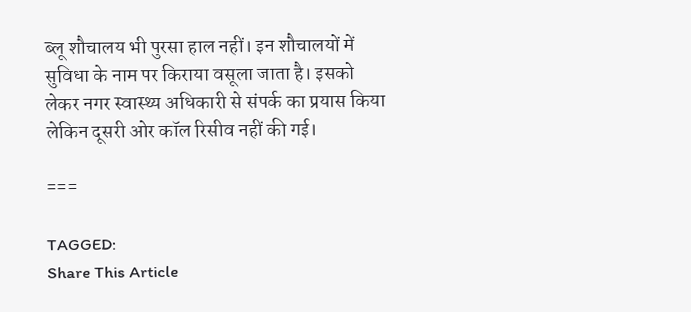ब्लू शौचालय भी पुरसा हाल नहीं। इन शौचालयों में सुविधा के नाम पर किराया वसूला जाता है। इसको लेकर नगर स्वास्थ्य अधिकारी से संपर्क का प्रयास किया लेकिन दूसरी ओर कॉल रिसीव नहीं की गई।

===

TAGGED:
Share This Article